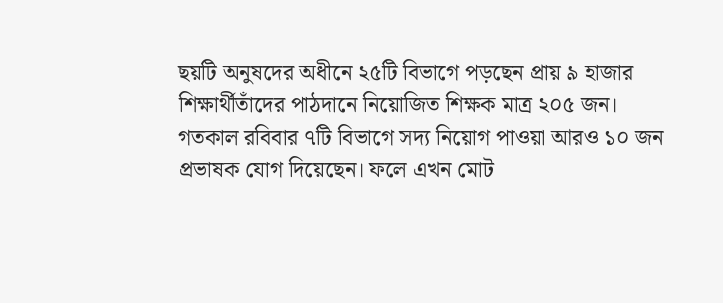ছয়টি অনুষদের অধীনে ২৫টি বিভাগে পড়ছেন প্রায় ৯ হাজার শিক্ষার্থীতাঁদের পাঠদানে নিয়োজিত শিক্ষক মাত্র ২০৫ জন। গতকাল রবিবার ৭টি বিভাগে সদ্য নিয়োগ পাওয়া আরও ১০ জন প্রভাষক যোগ দিয়েছেন। ফলে এখন মোট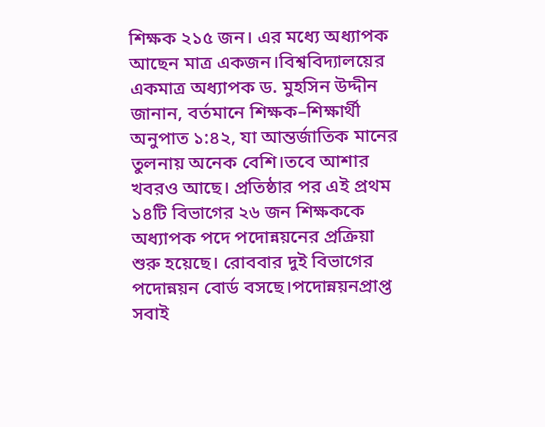শিক্ষক ২১৫ জন। এর মধ্যে অধ্যাপক আছেন মাত্র একজন।বিশ্ববিদ্যালয়ের একমাত্র অধ্যাপক ড. মুহসিন উদ্দীন জানান, বর্তমানে শিক্ষক–শিক্ষার্থী অনুপাত ১:৪২, যা আন্তর্জাতিক মানের তুলনায় অনেক বেশি।তবে আশার খবরও আছে। প্রতিষ্ঠার পর এই প্রথম ১৪টি বিভাগের ২৬ জন শিক্ষককে অধ্যাপক পদে পদোন্নয়নের প্রক্রিয়া শুরু হয়েছে। রোববার দুই বিভাগের পদোন্নয়ন বোর্ড বসছে।পদোন্নয়নপ্রাপ্ত সবাই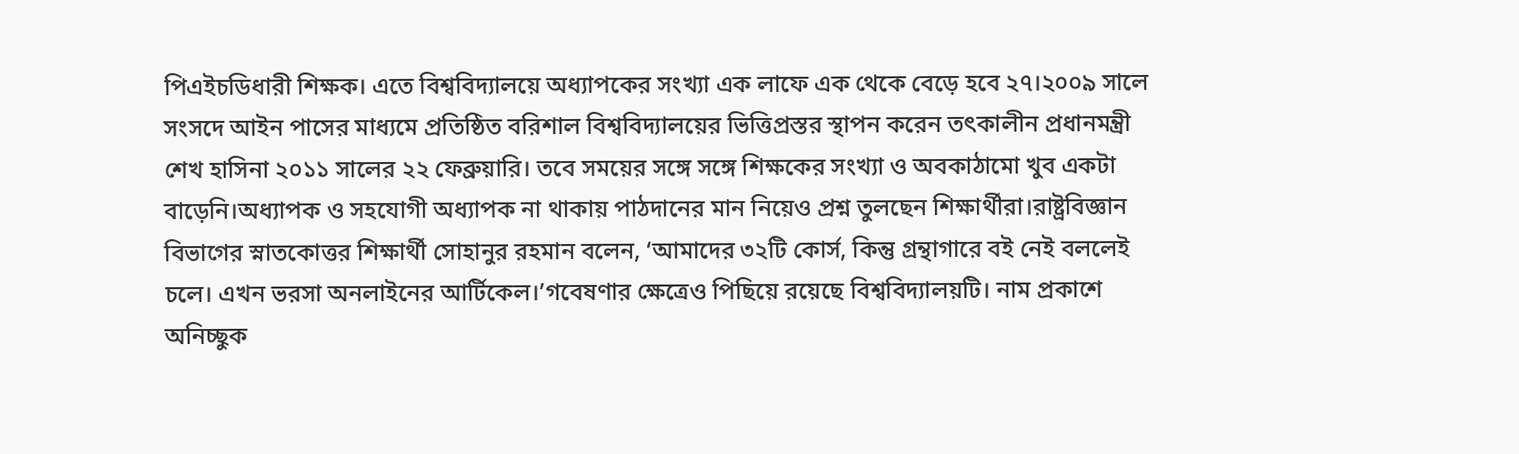পিএইচডিধারী শিক্ষক। এতে বিশ্ববিদ্যালয়ে অধ্যাপকের সংখ্যা এক লাফে এক থেকে বেড়ে হবে ২৭।২০০৯ সালে সংসদে আইন পাসের মাধ্যমে প্রতিষ্ঠিত বরিশাল বিশ্ববিদ্যালয়ের ভিত্তিপ্রস্তর স্থাপন করেন তৎকালীন প্রধানমন্ত্রী শেখ হাসিনা ২০১১ সালের ২২ ফেব্রুয়ারি। তবে সময়ের সঙ্গে সঙ্গে শিক্ষকের সংখ্যা ও অবকাঠামো খুব একটা বাড়েনি।অধ্যাপক ও সহযোগী অধ্যাপক না থাকায় পাঠদানের মান নিয়েও প্রশ্ন তুলছেন শিক্ষার্থীরা।রাষ্ট্রবিজ্ঞান বিভাগের স্নাতকোত্তর শিক্ষার্থী সোহানুর রহমান বলেন, ‘আমাদের ৩২টি কোর্স, কিন্তু গ্রন্থাগারে বই নেই বললেই চলে। এখন ভরসা অনলাইনের আর্টিকেল।’গবেষণার ক্ষেত্রেও পিছিয়ে রয়েছে বিশ্ববিদ্যালয়টি। নাম প্রকাশে অনিচ্ছুক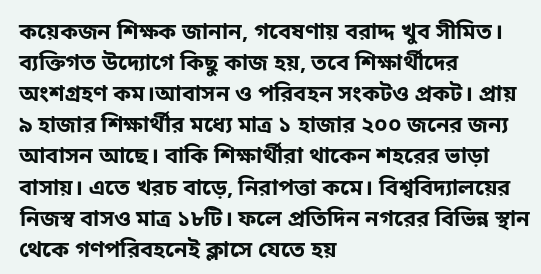কয়েকজন শিক্ষক জানান, গবেষণায় বরাদ্দ খুব সীমিত। ব্যক্তিগত উদ্যোগে কিছু কাজ হয়, তবে শিক্ষার্থীদের অংশগ্রহণ কম।আবাসন ও পরিবহন সংকটও প্রকট। প্রায় ৯ হাজার শিক্ষার্থীর মধ্যে মাত্র ১ হাজার ২০০ জনের জন্য আবাসন আছে। বাকি শিক্ষার্থীরা থাকেন শহরের ভাড়া বাসায়। এতে খরচ বাড়ে, নিরাপত্তা কমে। বিশ্ববিদ্যালয়ের নিজস্ব বাসও মাত্র ১৮টি। ফলে প্রতিদিন নগরের বিভিন্ন স্থান থেকে গণপরিবহনেই ক্লাসে যেতে হয়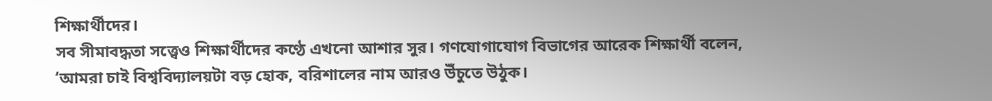শিক্ষার্থীদের।
সব সীমাবদ্ধতা সত্ত্বেও শিক্ষার্থীদের কণ্ঠে এখনো আশার সুর। গণযোগাযোগ বিভাগের আরেক শিক্ষার্থী বলেন, ‘আমরা চাই বিশ্ববিদ্যালয়টা বড় হোক, বরিশালের নাম আরও উঁচুতে উঠুক।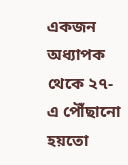একজন অধ্যাপক থেকে ২৭-এ পৌঁছানো হয়তো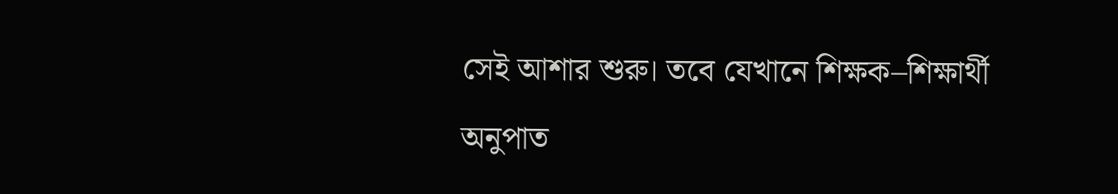সেই আশার শুরু। তবে যেখানে শিক্ষক–শিক্ষার্থী অনুপাত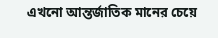এখনো আন্তর্জাতিক মানের চেয়ে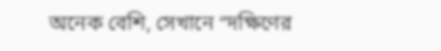অনেক বেশি, সেখানে “দক্ষিণের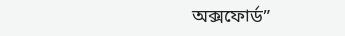অক্সফোর্ড”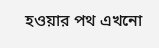হওয়ার পথ এখনো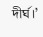দীর্ঘ।’